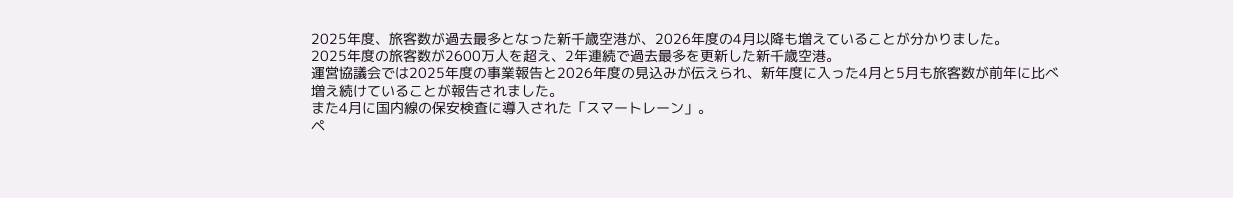2025年度、旅客数が過去最多となった新千歳空港が、2026年度の4月以降も増えていることが分かりました。
2025年度の旅客数が2600万人を超え、2年連続で過去最多を更新した新千歳空港。
運営協議会では2025年度の事業報告と2026年度の見込みが伝えられ、新年度に入った4月と5月も旅客数が前年に比べ増え続けていることが報告されました。
また4月に国内線の保安検査に導入された「スマートレーン」。
ペ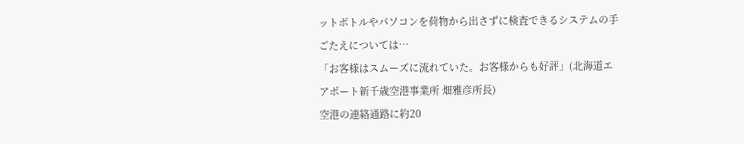ットボトルやパソコンを荷物から出さずに検査できるシステムの手ごたえについては…
「お客様はスムーズに流れていた。お客様からも好評」(北海道エアポート新千歳空港事業所 畑雅彦所長)
空港の連絡通路に約20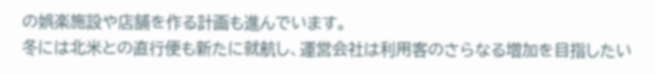の娯楽施設や店舗を作る計画も進んでいます。
冬には北米との直行便も新たに就航し、運営会社は利用客のさらなる増加を目指したい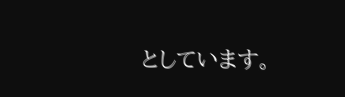としています。